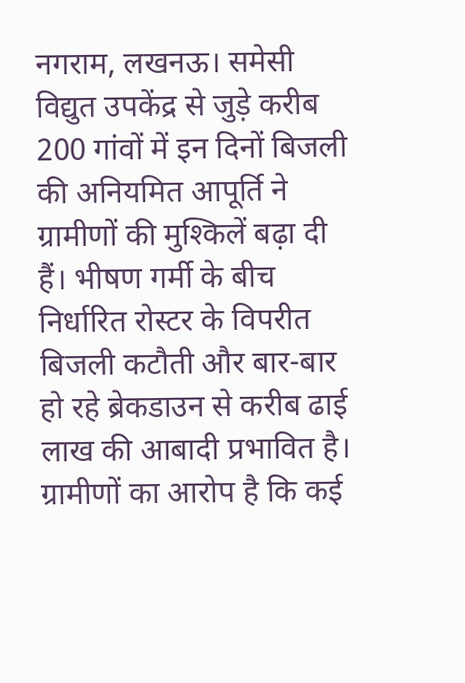नगराम, लखनऊ। समेसी विद्युत उपकेंद्र से जुड़े करीब 200 गांवों में इन दिनों बिजली की अनियमित आपूर्ति ने ग्रामीणों की मुश्किलें बढ़ा दी हैं। भीषण गर्मी के बीच निर्धारित रोस्टर के विपरीत बिजली कटौती और बार-बार हो रहे ब्रेकडाउन से करीब ढाई लाख की आबादी प्रभावित है। ग्रामीणों का आरोप है कि कई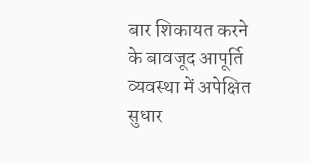बार शिकायत करने के बावजूद आपूर्ति व्यवस्था में अपेक्षित सुधार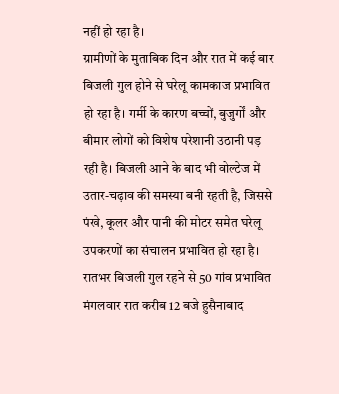नहीं हो रहा है।
ग्रामीणों के मुताबिक दिन और रात में कई बार बिजली गुल होने से घरेलू कामकाज प्रभावित हो रहा है। गर्मी के कारण बच्चों, बुजुर्गों और बीमार लोगों को विशेष परेशानी उठानी पड़ रही है। बिजली आने के बाद भी वोल्टेज में उतार-चढ़ाव की समस्या बनी रहती है, जिससे पंखे, कूलर और पानी की मोटर समेत घरेलू उपकरणों का संचालन प्रभावित हो रहा है।
रातभर बिजली गुल रहने से 50 गांव प्रभावित
मंगलवार रात करीब 12 बजे हुसैनाबाद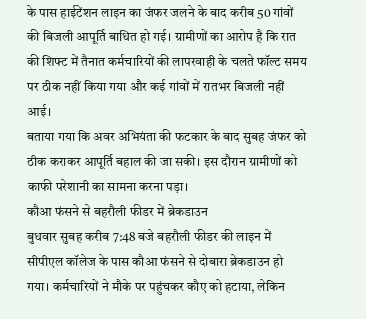के पास हाईटेंशन लाइन का जंफर जलने के बाद करीब 50 गांवों की बिजली आपूर्ति बाधित हो गई। ग्रामीणों का आरोप है कि रात की शिफ्ट में तैनात कर्मचारियों की लापरवाही के चलते फॉल्ट समय पर ठीक नहीं किया गया और कई गांवों में रातभर बिजली नहीं आई।
बताया गया कि अवर अभियंता की फटकार के बाद सुबह जंफर को ठीक कराकर आपूर्ति बहाल की जा सकी। इस दौरान ग्रामीणों को काफी परेशानी का सामना करना पड़ा।
कौआ फंसने से बहरौली फीडर में ब्रेकडाउन
बुधवार सुबह करीब 7:48 बजे बहरौली फीडर की लाइन में सीपीएल कॉलेज के पास कौआ फंसने से दोबारा ब्रेकडाउन हो गया। कर्मचारियों ने मौके पर पहुंचकर कौए को हटाया, लेकिन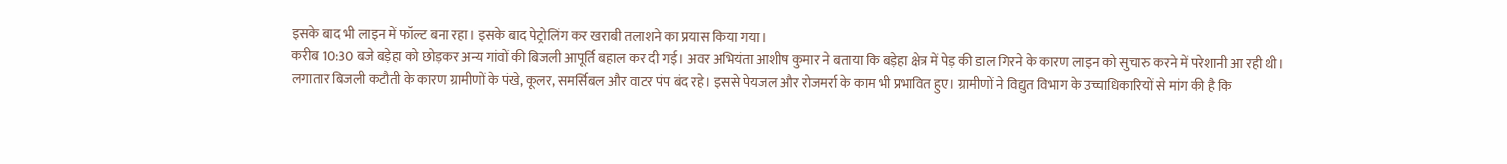इसके बाद भी लाइन में फॉल्ट बना रहा। इसके बाद पेट्रोलिंग कर खराबी तलाशने का प्रयास किया गया।
करीब 10:30 बजे बड़ेहा को छोड़कर अन्य गांवों की बिजली आपूर्ति बहाल कर दी गई। अवर अभियंता आशीष कुमार ने बताया कि बड़ेहा क्षेत्र में पेड़ की डाल गिरने के कारण लाइन को सुचारु करने में परेशानी आ रही थी।
लगातार बिजली कटौती के कारण ग्रामीणों के पंखे, कूलर, समर्सिबल और वाटर पंप बंद रहे। इससे पेयजल और रोजमर्रा के काम भी प्रभावित हुए। ग्रामीणों ने विद्युत विभाग के उच्चाधिकारियों से मांग की है कि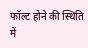फॉल्ट होने की स्थिति में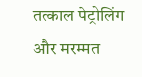तत्काल पेट्रोलिंग और मरम्मत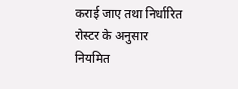कराई जाए तथा निर्धारित रोस्टर के अनुसार नियमित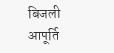बिजली आपूर्ति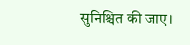सुनिश्चित की जाए।